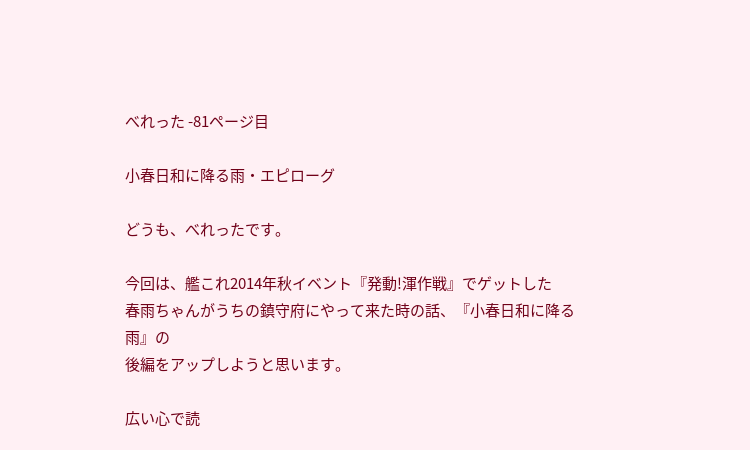べれった -81ページ目

小春日和に降る雨・エピローグ

どうも、べれったです。

今回は、艦これ2014年秋イベント『発動!渾作戦』でゲットした
春雨ちゃんがうちの鎮守府にやって来た時の話、『小春日和に降る雨』の
後編をアップしようと思います。

広い心で読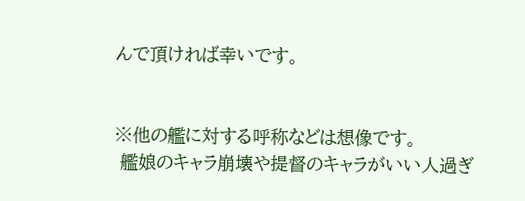んで頂ければ幸いです。


※他の艦に対する呼称などは想像です。
 艦娘のキャラ崩壊や提督のキャラがいい人過ぎ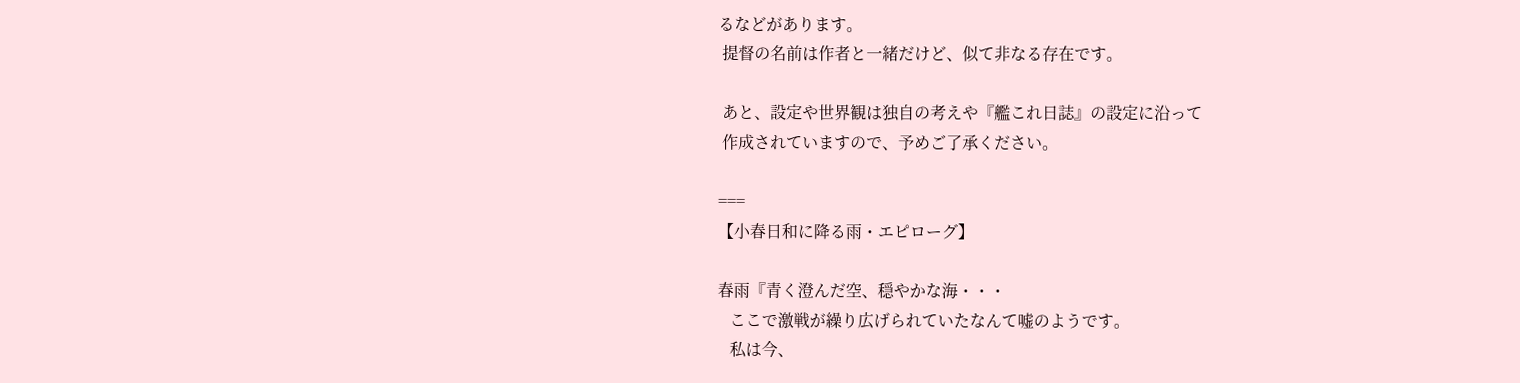るなどがあります。
 提督の名前は作者と一緒だけど、似て非なる存在です。

 あと、設定や世界観は独自の考えや『艦これ日誌』の設定に沿って
 作成されていますので、予めご了承ください。

===
【小春日和に降る雨・エピローグ】

春雨『青く澄んだ空、穏やかな海・・・
   ここで激戦が繰り広げられていたなんて嘘のようです。
   私は今、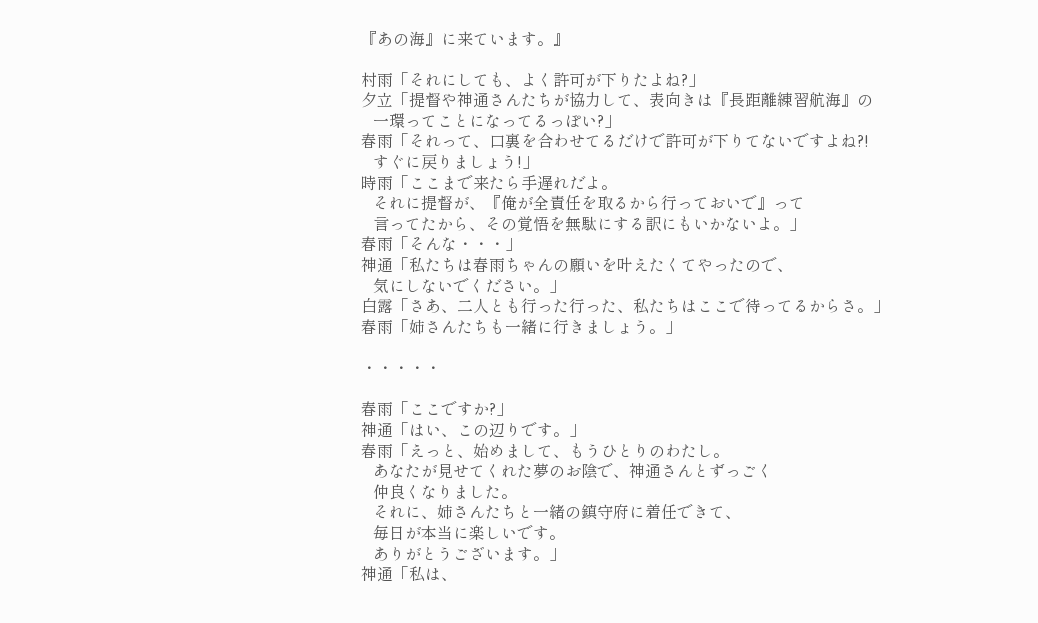『あの海』に来ています。』

村雨「それにしても、よく許可が下りたよね?」
夕立「提督や神通さんたちが協力して、表向きは『長距離練習航海』の
   一環ってことになってるっぽい?」
春雨「それって、口裏を合わせてるだけで許可が下りてないですよね?!
   すぐに戻りましょう!」
時雨「ここまで来たら手遅れだよ。
   それに提督が、『俺が全責任を取るから行っておいで』って
   言ってたから、その覚悟を無駄にする訳にもいかないよ。」
春雨「そんな・・・」
神通「私たちは春雨ちゃんの願いを叶えたくてやったので、
   気にしないでください。」
白露「さあ、二人とも行った行った、私たちはここで待ってるからさ。」
春雨「姉さんたちも一緒に行きましょう。」

・・・・・

春雨「ここですか?」
神通「はい、この辺りです。」
春雨「えっと、始めまして、もうひとりのわたし。
   あなたが見せてくれた夢のお陰で、神通さんとずっごく
   仲良くなりました。
   それに、姉さんたちと一緒の鎮守府に着任できて、
   毎日が本当に楽しいです。
   ありがとうございます。」
神通「私は、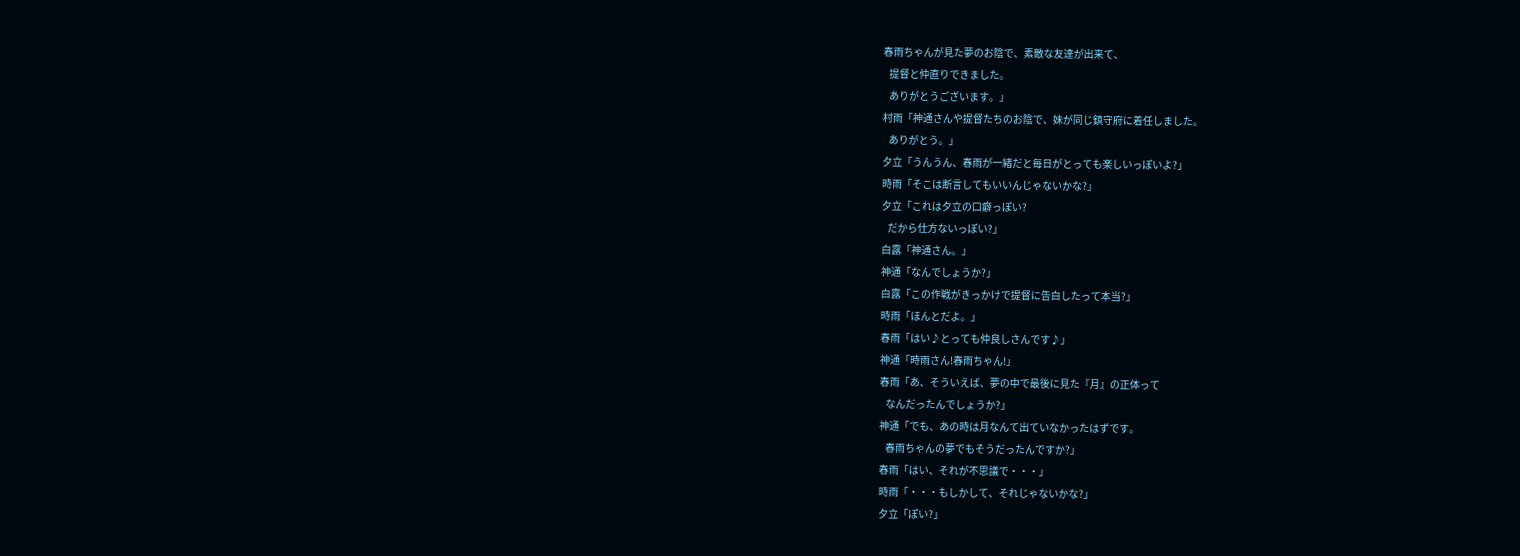春雨ちゃんが見た夢のお陰で、素敵な友達が出来て、
   提督と仲直りできました。
   ありがとうございます。」
村雨「神通さんや提督たちのお陰で、妹が同じ鎮守府に着任しました。
   ありがとう。」
夕立「うんうん、春雨が一緒だと毎日がとっても楽しいっぽいよ?」
時雨「そこは断言してもいいんじゃないかな?」
夕立「これは夕立の口癖っぽい?
   だから仕方ないっぽい?」
白露「神通さん。」
神通「なんでしょうか?」
白露「この作戦がきっかけで提督に告白したって本当?」
時雨「ほんとだよ。」
春雨「はい♪とっても仲良しさんです♪」
神通「時雨さん!春雨ちゃん!」
春雨「あ、そういえば、夢の中で最後に見た『月』の正体って
   なんだったんでしょうか?」
神通「でも、あの時は月なんて出ていなかったはずです。
   春雨ちゃんの夢でもそうだったんですか?」
春雨「はい、それが不思議で・・・」
時雨「・・・もしかして、それじゃないかな?」
夕立「ぽい?」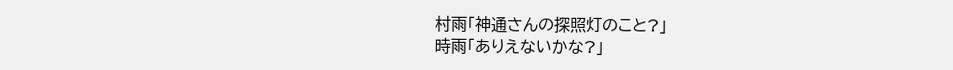村雨「神通さんの探照灯のこと?」
時雨「ありえないかな?」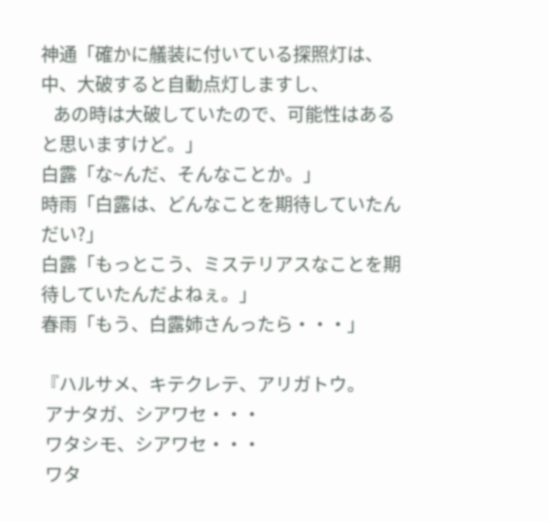神通「確かに艤装に付いている探照灯は、中、大破すると自動点灯しますし、
   あの時は大破していたので、可能性はあると思いますけど。」
白露「な~んだ、そんなことか。」
時雨「白露は、どんなことを期待していたんだい?」
白露「もっとこう、ミステリアスなことを期待していたんだよねぇ。」
春雨「もう、白露姉さんったら・・・」

『ハルサメ、キテクレテ、アリガトウ。
 アナタガ、シアワセ・・・
 ワタシモ、シアワセ・・・
 ワタ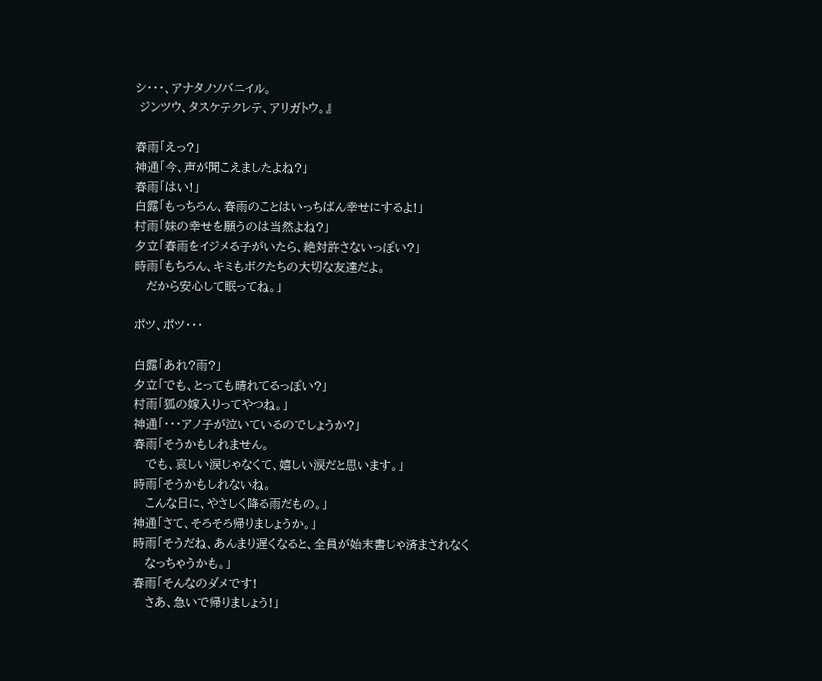シ・・・、アナタノソバニイル。
 ジンツウ、タスケテクレテ、アリガトウ。』

春雨「えっ?」
神通「今、声が聞こえましたよね?」
春雨「はい!」
白露「もっちろん、春雨のことはいっちばん幸せにするよ!」
村雨「妹の幸せを願うのは当然よね?」
夕立「春雨をイジメる子がいたら、絶対許さないっぽい?」
時雨「もちろん、キミもボクたちの大切な友達だよ。
   だから安心して眠ってね。」

ポツ、ポツ・・・

白露「あれ?雨?」
夕立「でも、とっても晴れてるっぽい?」
村雨「狐の嫁入りってやつね。」
神通「・・・アノ子が泣いているのでしょうか?」
春雨「そうかもしれません。
   でも、哀しい涙じゃなくて、嬉しい涙だと思います。」
時雨「そうかもしれないね。
   こんな日に、やさしく降る雨だもの。」
神通「さて、そろそろ帰りましょうか。」
時雨「そうだね、あんまり遅くなると、全員が始末書じゃ済まされなく
   なっちゃうかも。」
春雨「そんなのダメです!
   さあ、急いで帰りましょう!」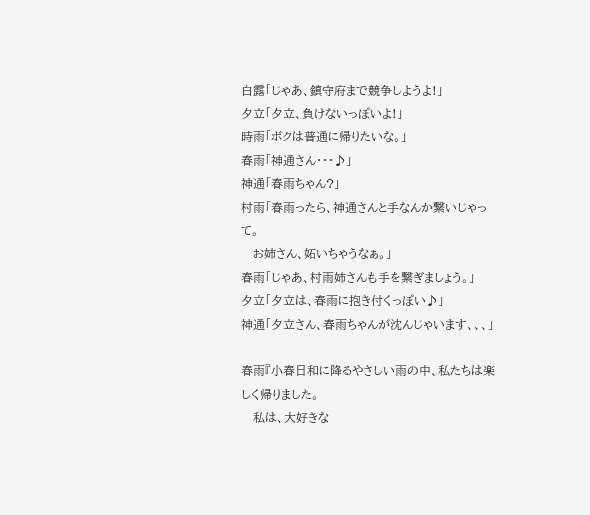白露「じゃあ、鎮守府まで競争しようよ!」
夕立「夕立、負けないっぽいよ!」
時雨「ボクは普通に帰りたいな。」
春雨「神通さん・・・♪」
神通「春雨ちゃん?」
村雨「春雨ったら、神通さんと手なんか繋いじゃって。
   お姉さん、妬いちゃうなぁ。」
春雨「じゃあ、村雨姉さんも手を繋ぎましょう。」
夕立「夕立は、春雨に抱き付くっぽい♪」
神通「夕立さん、春雨ちゃんが沈んじゃいます、、、」

春雨『小春日和に降るやさしい雨の中、私たちは楽しく帰りました。
   私は、大好きな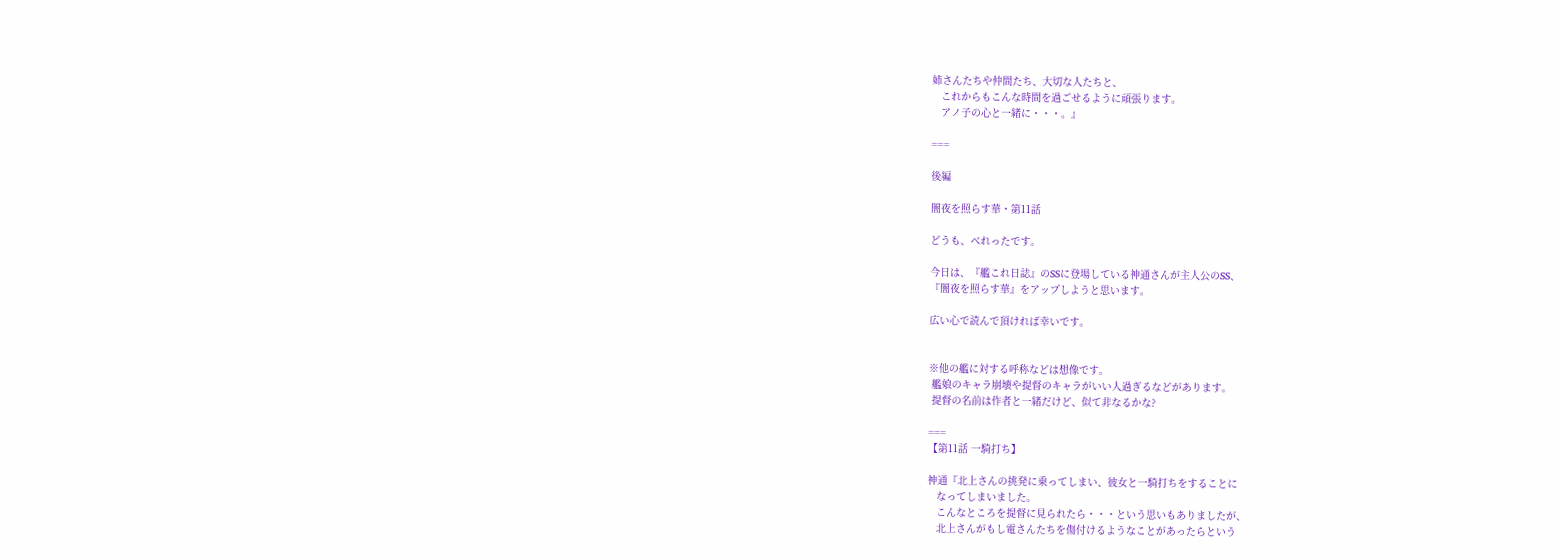姉さんたちや仲間たち、大切な人たちと、
   これからもこんな時間を過ごせるように頑張ります。
   アノ子の心と一緒に・・・。』

===

後編

闇夜を照らす華・第11話

どうも、べれったです。

今日は、『艦これ日誌』のSSに登場している神通さんが主人公のSS、
『闇夜を照らす華』をアップしようと思います。

広い心で読んで頂ければ幸いです。


※他の艦に対する呼称などは想像です。
 艦娘のキャラ崩壊や提督のキャラがいい人過ぎるなどがあります。
 提督の名前は作者と一緒だけど、似て非なるかな?

===
【第11話 一騎打ち】

神通『北上さんの挑発に乗ってしまい、彼女と一騎打ちをすることに
   なってしまいました。
   こんなところを提督に見られたら・・・という思いもありましたが、
   北上さんがもし電さんたちを傷付けるようなことがあったらという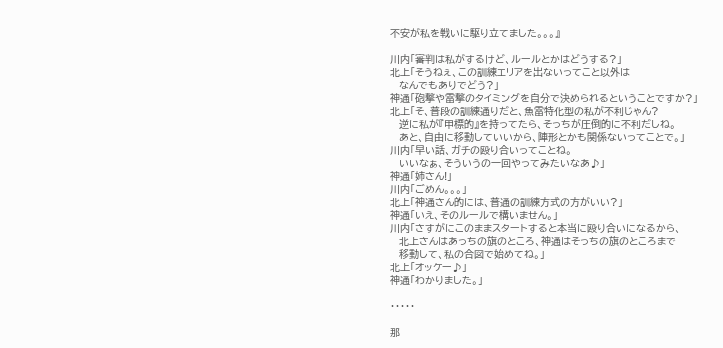不安が私を戦いに駆り立てました。。。』

川内「審判は私がするけど、ルールとかはどうする?」
北上「そうねぇ、この訓練エリアを出ないってこと以外は
   なんでもありでどう?」
神通「砲撃や雷撃のタイミングを自分で決められるということですか?」
北上「そ、普段の訓練通りだと、魚雷特化型の私が不利じゃん?
   逆に私が『甲標的』を持ってたら、そっちが圧倒的に不利だしね。
   あと、自由に移動していいから、陣形とかも関係ないってことで。」
川内「早い話、ガチの殴り合いってことね。
   いいなぁ、そういうの一回やってみたいなあ♪」
神通「姉さん!」
川内「ごめん。。。」
北上「神通さん的には、普通の訓練方式の方がいい?」
神通「いえ、そのルールで構いません。」
川内「さすがにこのままスタートすると本当に殴り合いになるから、
   北上さんはあっちの旗のところ、神通はそっちの旗のところまで
   移動して、私の合図で始めてね。」
北上「オッケー♪」
神通「わかりました。」

・・・・・

那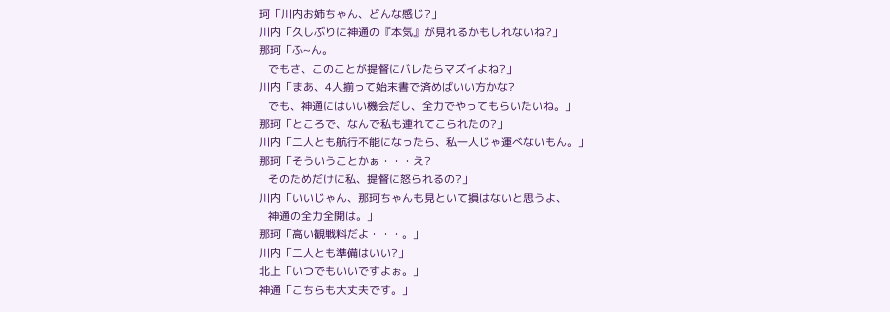珂「川内お姉ちゃん、どんな感じ?」
川内「久しぶりに神通の『本気』が見れるかもしれないね?」
那珂「ふ~ん。
   でもさ、このことが提督にバレたらマズイよね?」
川内「まあ、4人揃って始末書で済めばいい方かな?
   でも、神通にはいい機会だし、全力でやってもらいたいね。」
那珂「ところで、なんで私も連れてこられたの?」
川内「二人とも航行不能になったら、私一人じゃ運べないもん。」
那珂「そういうことかぁ・・・え?
   そのためだけに私、提督に怒られるの?」
川内「いいじゃん、那珂ちゃんも見といて損はないと思うよ、
   神通の全力全開は。」
那珂「高い観戦料だよ・・・。」
川内「二人とも準備はいい?」
北上「いつでもいいですよぉ。」
神通「こちらも大丈夫です。」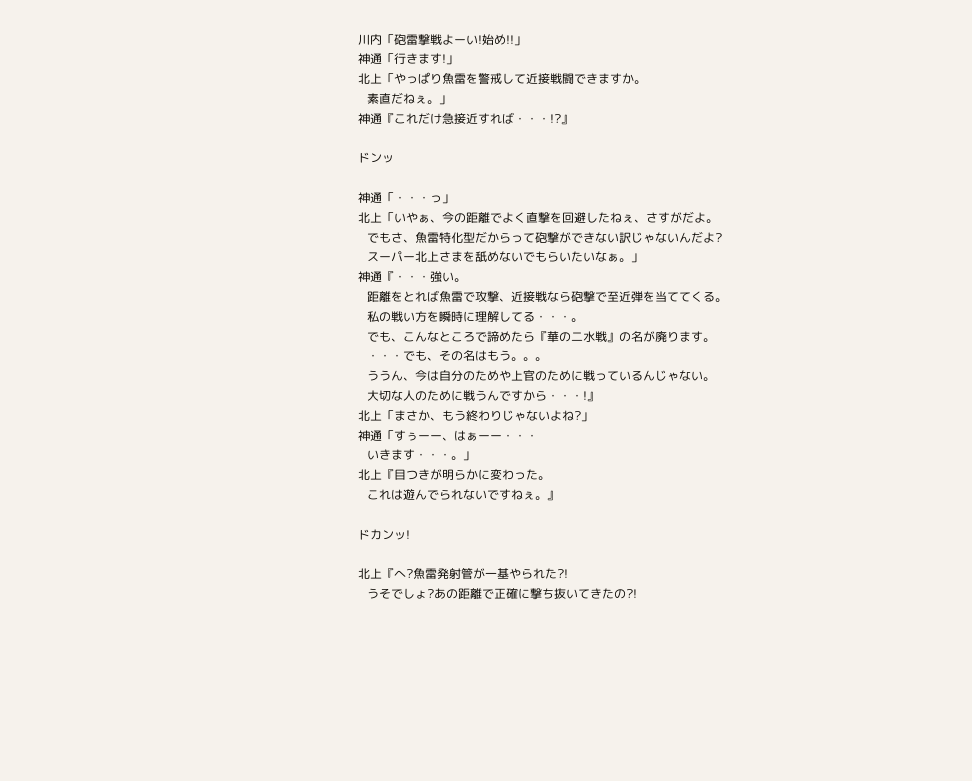川内「砲雷撃戦よーい!始め!!」
神通「行きます!」
北上「やっぱり魚雷を警戒して近接戦闘できますか。
   素直だねぇ。」
神通『これだけ急接近すれば・・・!?』

ドンッ

神通「・・・っ」
北上「いやぁ、今の距離でよく直撃を回避したねぇ、さすがだよ。
   でもさ、魚雷特化型だからって砲撃ができない訳じゃないんだよ?
   スーパー北上さまを舐めないでもらいたいなぁ。」
神通『・・・強い。
   距離をとれば魚雷で攻撃、近接戦なら砲撃で至近弾を当ててくる。
   私の戦い方を瞬時に理解してる・・・。
   でも、こんなところで諦めたら『華の二水戦』の名が廃ります。
   ・・・でも、その名はもう。。。
   ううん、今は自分のためや上官のために戦っているんじゃない。
   大切な人のために戦うんですから・・・!』
北上「まさか、もう終わりじゃないよね?」
神通「すぅーー、はぁーー・・・
   いきます・・・。」
北上『目つきが明らかに変わった。
   これは遊んでられないですねぇ。』

ドカンッ!

北上『へ?魚雷発射管が一基やられた?!
   うそでしょ?あの距離で正確に撃ち抜いてきたの?!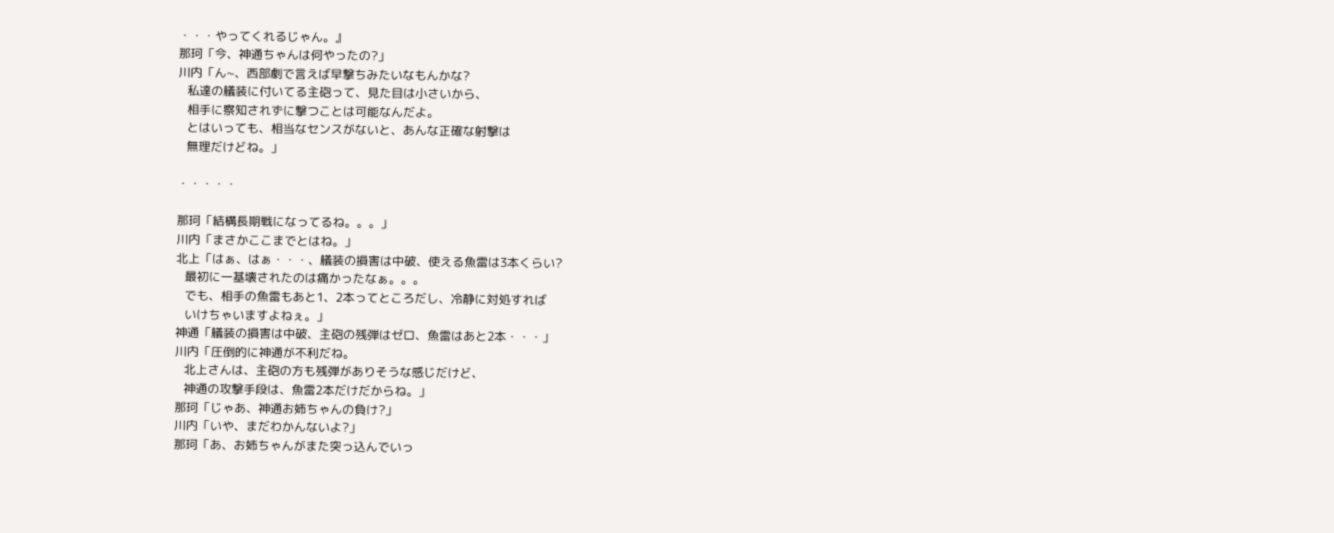・・・やってくれるじゃん。』
那珂「今、神通ちゃんは何やったの?」
川内「ん~、西部劇で言えば早撃ちみたいなもんかな?
   私達の艤装に付いてる主砲って、見た目は小さいから、
   相手に察知されずに撃つことは可能なんだよ。
   とはいっても、相当なセンスがないと、あんな正確な射撃は
   無理だけどね。」

・・・・・

那珂「結構長期戦になってるね。。。」
川内「まさかここまでとはね。」
北上「はぁ、はぁ・・・、艤装の損害は中破、使える魚雷は3本くらい?
   最初に一基壊されたのは痛かったなぁ。。。
   でも、相手の魚雷もあと1、2本ってところだし、冷静に対処すれば
   いけちゃいますよねぇ。」
神通「艤装の損害は中破、主砲の残弾はゼロ、魚雷はあと2本・・・」
川内「圧倒的に神通が不利だね。
   北上さんは、主砲の方も残弾がありそうな感じだけど、
   神通の攻撃手段は、魚雷2本だけだからね。」
那珂「じゃあ、神通お姉ちゃんの負け?」
川内「いや、まだわかんないよ?」
那珂「あ、お姉ちゃんがまた突っ込んでいっ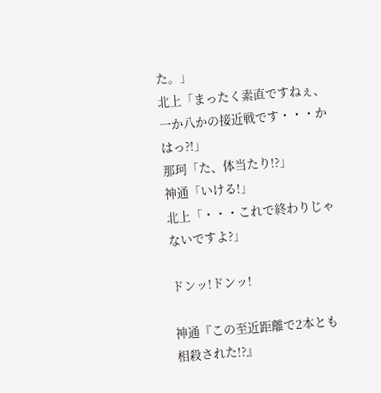た。」
北上「まったく素直ですねぇ、一か八かの接近戦です・・・かはっ?!」
那珂「た、体当たり!?」
神通「いける!」
北上「・・・これで終わりじゃないですよ?」

ドンッ!ドンッ!

神通『この至近距離で2本とも相殺された!?』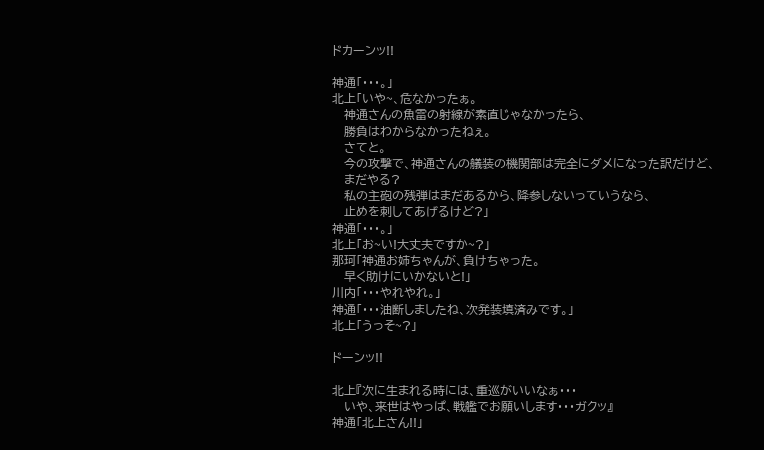ドカーンッ!!

神通「・・・。」
北上「いや~、危なかったぁ。
   神通さんの魚雷の射線が素直じゃなかったら、
   勝負はわからなかったねぇ。
   さてと。
   今の攻撃で、神通さんの艤装の機関部は完全にダメになった訳だけど、
   まだやる?
   私の主砲の残弾はまだあるから、降参しないっていうなら、
   止めを刺してあげるけど?」
神通「・・・。」
北上「お~い!大丈夫ですか~?」
那珂「神通お姉ちゃんが、負けちゃった。
   早く助けにいかないと!」
川内「・・・やれやれ。」
神通「・・・油断しましたね、次発装填済みです。」
北上「うっそ~?」

ドーンッ!!

北上『次に生まれる時には、重巡がいいなぁ・・・
   いや、来世はやっぱ、戦艦でお願いします・・・ガクッ』
神通「北上さん!!」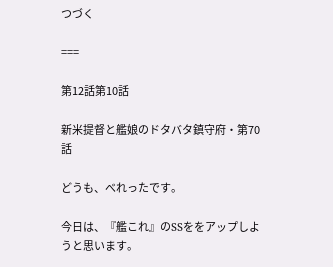つづく

===

第12話第10話

新米提督と艦娘のドタバタ鎮守府・第70話

どうも、べれったです。

今日は、『艦これ』のSSををアップしようと思います。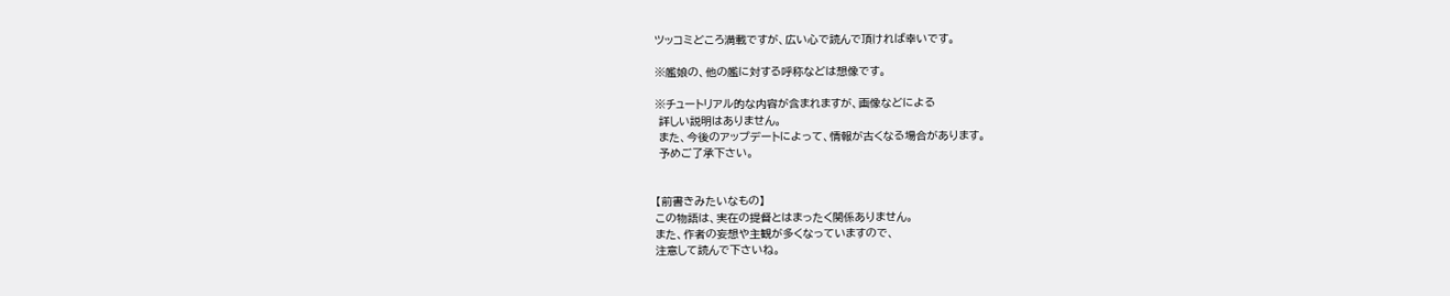ツッコミどころ満載ですが、広い心で読んで頂ければ幸いです。

※艦娘の、他の艦に対する呼称などは想像です。

※チュートリアル的な内容が含まれますが、画像などによる
 詳しい説明はありません。
 また、今後のアップデートによって、情報が古くなる場合があります。
 予めご了承下さい。


【前書きみたいなもの】
この物語は、実在の提督とはまったく関係ありません。
また、作者の妄想や主観が多くなっていますので、
注意して読んで下さいね。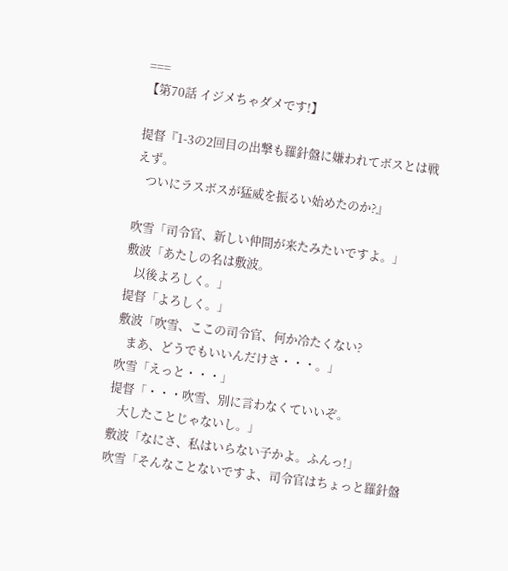===
【第70話 イジメちゃダメです!】

提督『1-3の2回目の出撃も羅針盤に嫌われてボスとは戦えず。
   ついにラスボスが猛威を振るい始めたのか?』

吹雪「司令官、新しい仲間が来たみたいですよ。」
敷波「あたしの名は敷波。
   以後よろしく。」
提督「よろしく。」
敷波「吹雪、ここの司令官、何か冷たくない?
   まあ、どうでもいいんだけさ・・・。」
吹雪「えっと・・・」
提督「・・・吹雪、別に言わなくていいぞ。
   大したことじゃないし。」
敷波「なにさ、私はいらない子かよ。ふんっ!」
吹雪「そんなことないですよ、司令官はちょっと羅針盤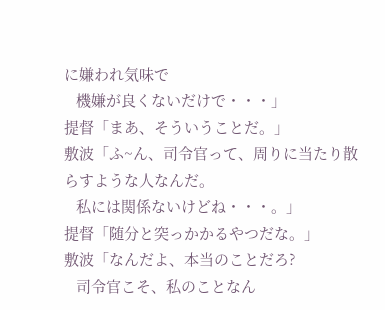に嫌われ気味で
   機嫌が良くないだけで・・・」
提督「まあ、そういうことだ。」
敷波「ふ~ん、司令官って、周りに当たり散らすような人なんだ。
   私には関係ないけどね・・・。」
提督「随分と突っかかるやつだな。」
敷波「なんだよ、本当のことだろ?
   司令官こそ、私のことなん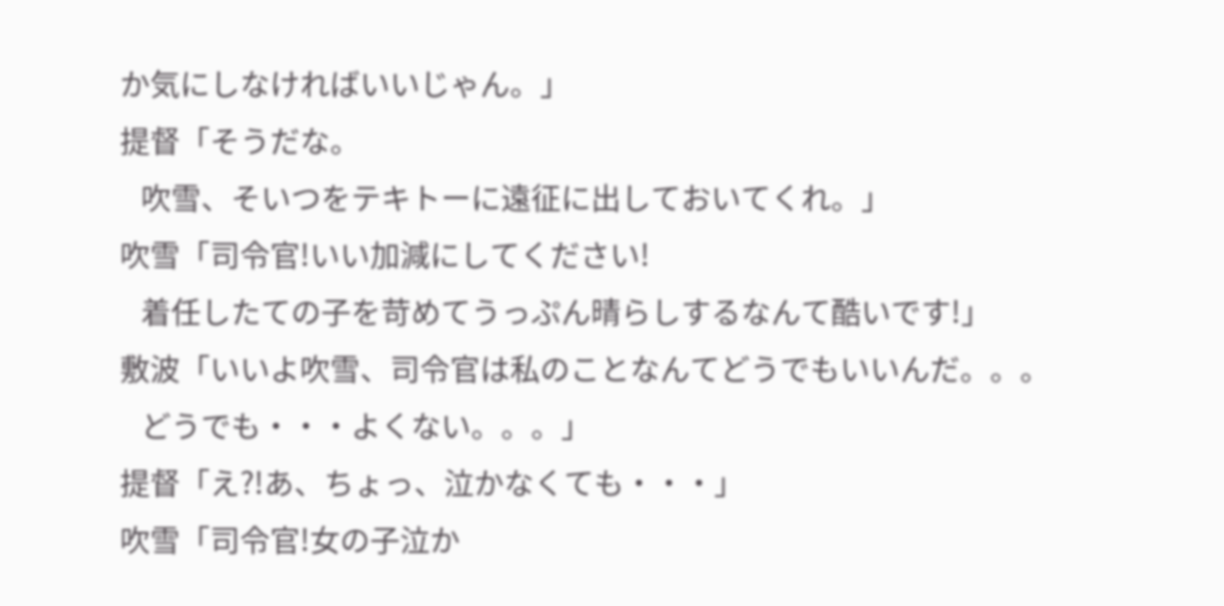か気にしなければいいじゃん。」
提督「そうだな。
   吹雪、そいつをテキトーに遠征に出しておいてくれ。」
吹雪「司令官!いい加減にしてください!
   着任したての子を苛めてうっぷん晴らしするなんて酷いです!」
敷波「いいよ吹雪、司令官は私のことなんてどうでもいいんだ。。。
   どうでも・・・よくない。。。」
提督「え?!あ、ちょっ、泣かなくても・・・」
吹雪「司令官!女の子泣か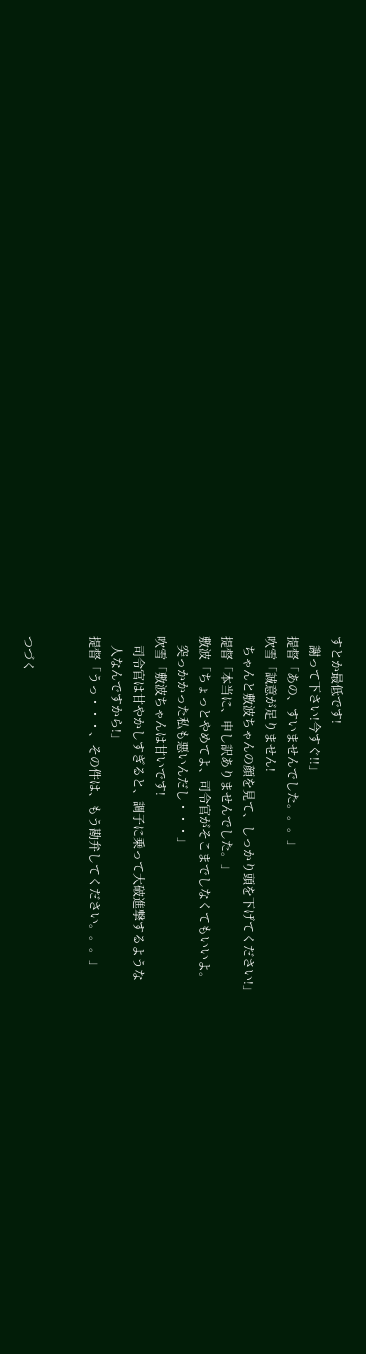すとか最低です!
   謝って下さい!今すぐ!!」
提督「あの、すいませんでした。。。」
吹雪「誠意が足りません!
   ちゃんと敷波ちゃんの顔を見て、しっかり頭を下げてください!」
提督「本当に、申し訳ありませんでした。」
敷波「ちょっとやめてよ、司令官がそこまでしなくてもいいよ。
   突っかかった私も悪いんだし・・・」
吹雪「敷波ちゃんは甘いです!
   司令官は甘やかしすぎると、調子に乗って大破進撃するような
   人なんですから!」
提督「うっ・・・、その件は、もう勘弁してください。。。」


つづく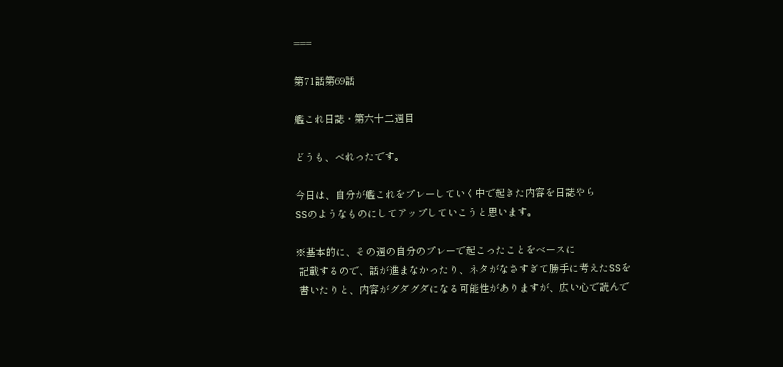===

第71話第69話

艦これ日誌・第六十二週目

どうも、べれったです。

今日は、自分が艦これをプレーしていく中で起きた内容を日誌やら
SSのようなものにしてアップしていこうと思います。

※基本的に、その週の自分のプレーで起こったことをベースに
 記載するので、話が進まなかったり、ネタがなさすぎて勝手に考えたSSを
 書いたりと、内容がグダグダになる可能性がありますが、広い心で読んで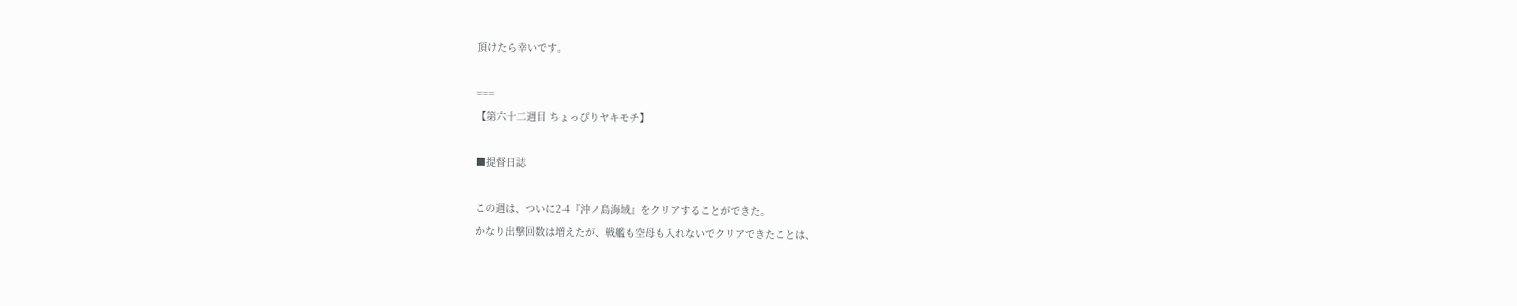頂けたら幸いです。

===
【第六十二週目 ちょっぴりヤキモチ】

■提督日誌

この週は、ついに2-4『沖ノ島海域』をクリアすることができた。
かなり出撃回数は増えたが、戦艦も空母も入れないでクリアできたことは、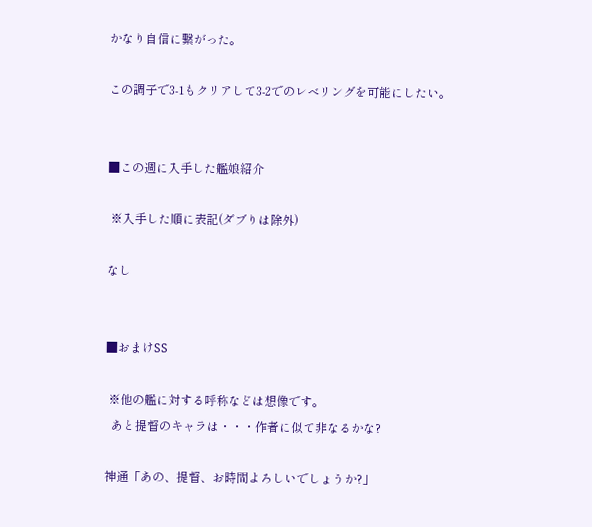かなり自信に繋がった。

この調子で3-1もクリアして3-2でのレべリングを可能にしたい。


■この週に入手した艦娘紹介

 ※入手した順に表記(ダブりは除外)

なし


■おまけSS

 ※他の艦に対する呼称などは想像です。
  あと提督のキャラは・・・作者に似て非なるかな?

神通「あの、提督、お時間よろしいでしょうか?」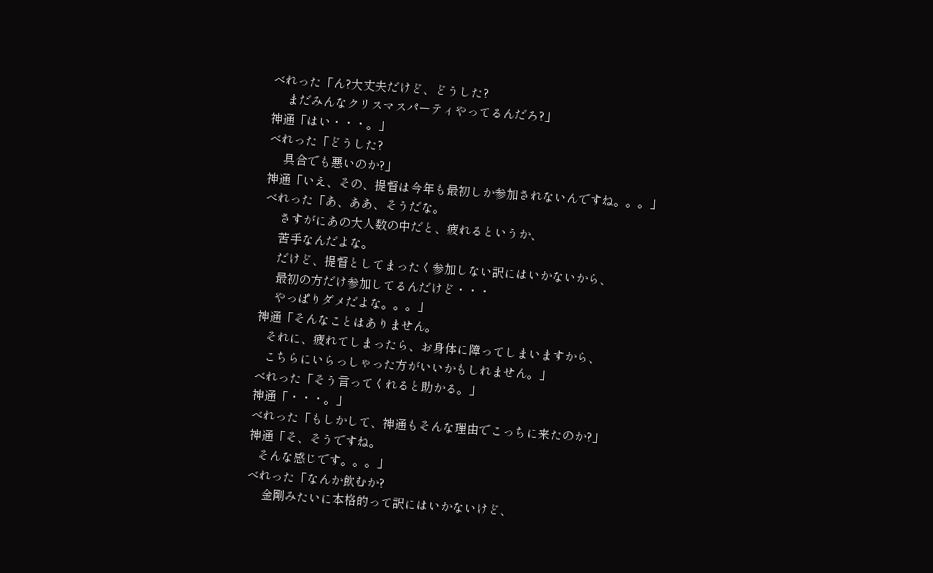べれった「ん?大丈夫だけど、どうした?
     まだみんなクリスマスパーティやってるんだろ?」
神通「はい・・・。」
べれった「どうした?
     具合でも悪いのか?」
神通「いえ、その、提督は今年も最初しか参加されないんですね。。。」
べれった「あ、ああ、そうだな。
     さすがにあの大人数の中だと、疲れるというか、
     苦手なんだよな。
     だけど、提督としてまったく参加しない訳にはいかないから、
     最初の方だけ参加してるんだけど・・・
     やっぱりダメだよな。。。」
神通「そんなことはありません。
   それに、疲れてしまったら、お身体に障ってしまいますから、
   こちらにいらっしゃった方がいいかもしれません。」
べれった「そう言ってくれると助かる。」
神通「・・・。」
べれった「もしかして、神通もそんな理由でこっちに来たのか?」
神通「そ、そうですね。
   そんな感じです。。。」
べれった「なんか飲むか?
     金剛みたいに本格的って訳にはいかないけど、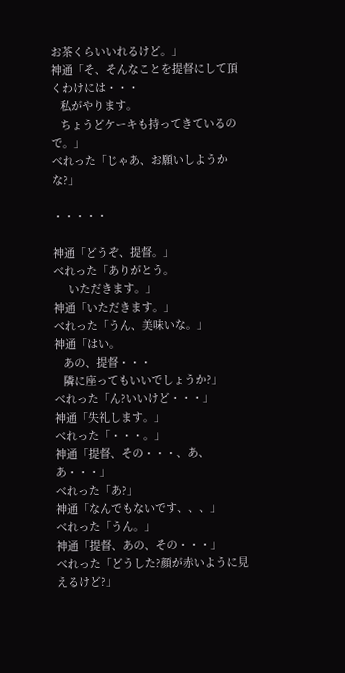お茶くらいいれるけど。」
神通「そ、そんなことを提督にして頂くわけには・・・
   私がやります。
   ちょうどケーキも持ってきているので。」
べれった「じゃあ、お願いしようかな?」

・・・・・

神通「どうぞ、提督。」
べれった「ありがとう。
     いただきます。」
神通「いただきます。」
べれった「うん、美味いな。」
神通「はい。
   あの、提督・・・
   隣に座ってもいいでしょうか?」
べれった「ん?いいけど・・・」
神通「失礼します。」
べれった「・・・。」
神通「提督、その・・・、あ、あ・・・」
べれった「あ?」
神通「なんでもないです、、、」
べれった「うん。」
神通「提督、あの、その・・・」
べれった「どうした?顔が赤いように見えるけど?」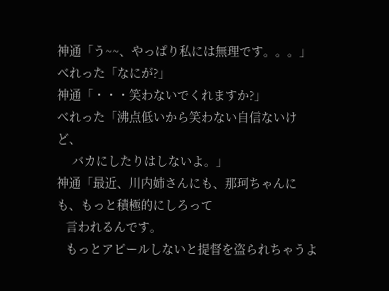神通「う~~、やっぱり私には無理です。。。」
べれった「なにが?」
神通「・・・笑わないでくれますか?」
べれった「沸点低いから笑わない自信ないけど、
     バカにしたりはしないよ。」
神通「最近、川内姉さんにも、那珂ちゃんにも、もっと積極的にしろって
   言われるんです。
   もっとアピールしないと提督を盗られちゃうよ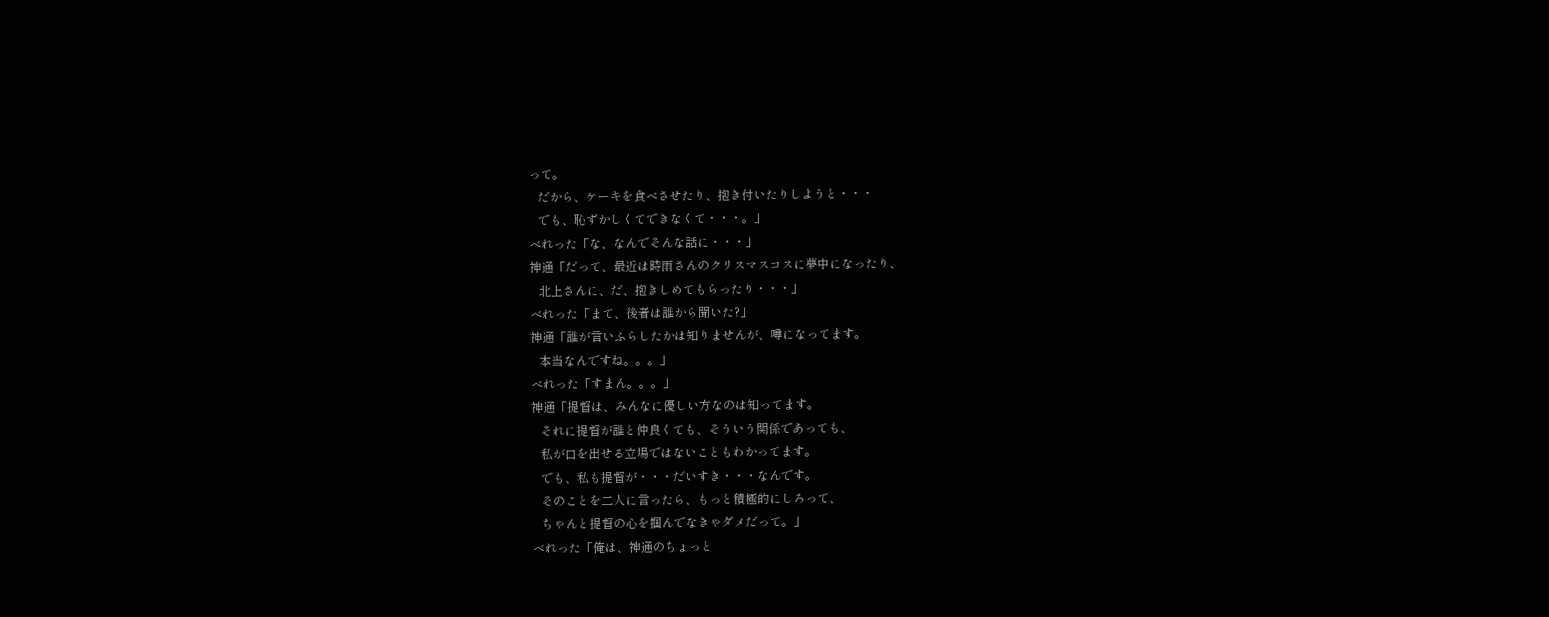って。
   だから、ケーキを食べさせたり、抱き付いたりしようと・・・
   でも、恥ずかしくてできなくて・・・。」
べれった「な、なんでそんな話に・・・」
神通「だって、最近は時雨さんのクリスマスコスに夢中になったり、
   北上さんに、だ、抱きしめてもらったり・・・」
べれった「まて、後者は誰から聞いた?」
神通「誰が言いふらしたかは知りませんが、噂になってます。
   本当なんですね。。。」
べれった「すまん。。。」
神通「提督は、みんなに優しい方なのは知ってます。
   それに提督が誰と仲良くても、そういう関係であっても、
   私が口を出せる立場ではないこともわかってます。
   でも、私も提督が・・・だいすき・・・なんです。
   そのことを二人に言ったら、もっと積極的にしろって、
   ちゃんと提督の心を掴んでなきゃダメだって。」
べれった「俺は、神通のちょっと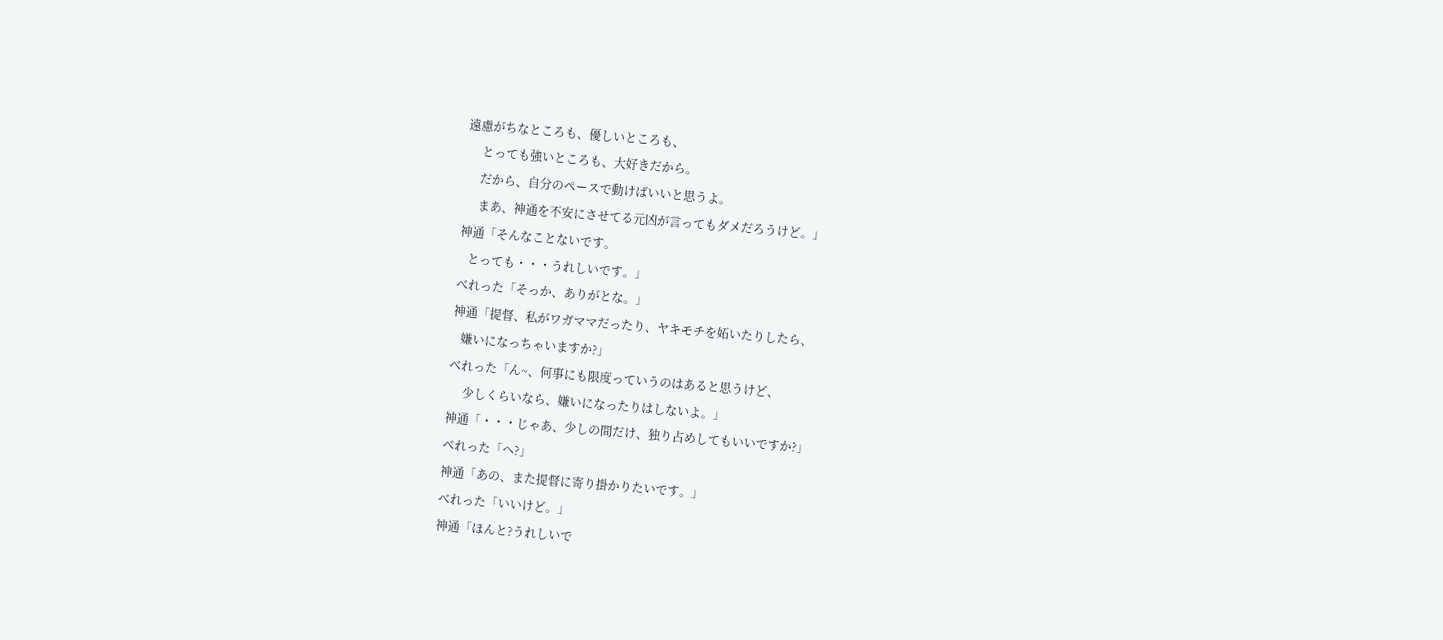遠慮がちなところも、優しいところも、
     とっても強いところも、大好きだから。
     だから、自分のペースで動けばいいと思うよ。
     まあ、神通を不安にさせてる元凶が言ってもダメだろうけど。」
神通「そんなことないです。
   とっても・・・うれしいです。」
べれった「そっか、ありがとな。」
神通「提督、私がワガママだったり、ヤキモチを妬いたりしたら、
   嫌いになっちゃいますか?」
べれった「ん~、何事にも限度っていうのはあると思うけど、
     少しくらいなら、嫌いになったりはしないよ。」
神通「・・・じゃあ、少しの間だけ、独り占めしてもいいですか?」
べれった「へ?」
神通「あの、また提督に寄り掛かりたいです。」
べれった「いいけど。」
神通「ほんと?うれしいで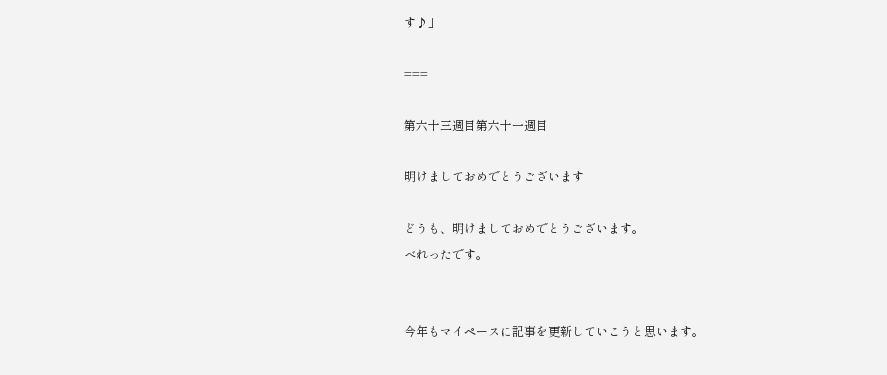す♪」

===

第六十三週目第六十一週目

明けましておめでとうございます

どうも、明けましておめでとうございます。
べれったです。


今年もマイペースに記事を更新していこうと思います。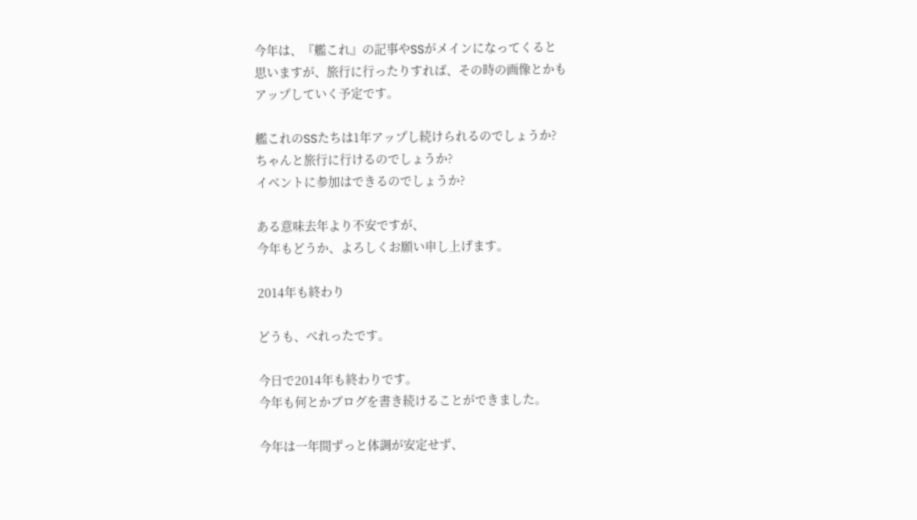今年は、『艦これ』の記事やSSがメインになってくると
思いますが、旅行に行ったりすれば、その時の画像とかも
アップしていく予定です。

艦これのSSたちは1年アップし続けられるのでしょうか?
ちゃんと旅行に行けるのでしょうか?
イベントに参加はできるのでしょうか?

ある意味去年より不安ですが、
今年もどうか、よろしくお願い申し上げます。

2014年も終わり

どうも、べれったです。

今日で2014年も終わりです。
今年も何とかブログを書き続けることができました。

今年は一年間ずっと体調が安定せず、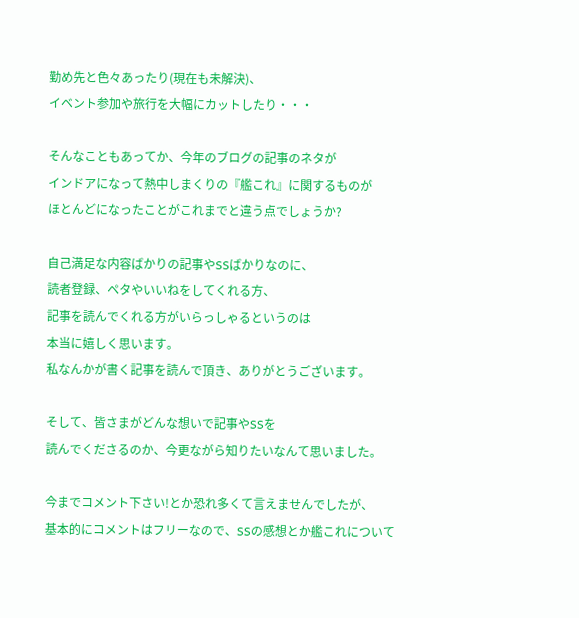勤め先と色々あったり(現在も未解決)、
イベント参加や旅行を大幅にカットしたり・・・

そんなこともあってか、今年のブログの記事のネタが
インドアになって熱中しまくりの『艦これ』に関するものが
ほとんどになったことがこれまでと違う点でしょうか?

自己満足な内容ばかりの記事やSSばかりなのに、
読者登録、ペタやいいねをしてくれる方、
記事を読んでくれる方がいらっしゃるというのは
本当に嬉しく思います。
私なんかが書く記事を読んで頂き、ありがとうございます。

そして、皆さまがどんな想いで記事やSSを
読んでくださるのか、今更ながら知りたいなんて思いました。

今までコメント下さい!とか恐れ多くて言えませんでしたが、
基本的にコメントはフリーなので、SSの感想とか艦これについて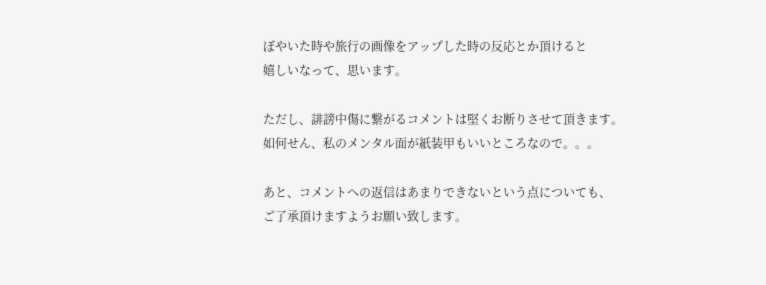ぼやいた時や旅行の画像をアップした時の反応とか頂けると
嬉しいなって、思います。

ただし、誹謗中傷に繋がるコメントは堅くお断りさせて頂きます。
如何せん、私のメンタル面が紙装甲もいいところなので。。。

あと、コメントへの返信はあまりできないという点についても、
ご了承頂けますようお願い致します。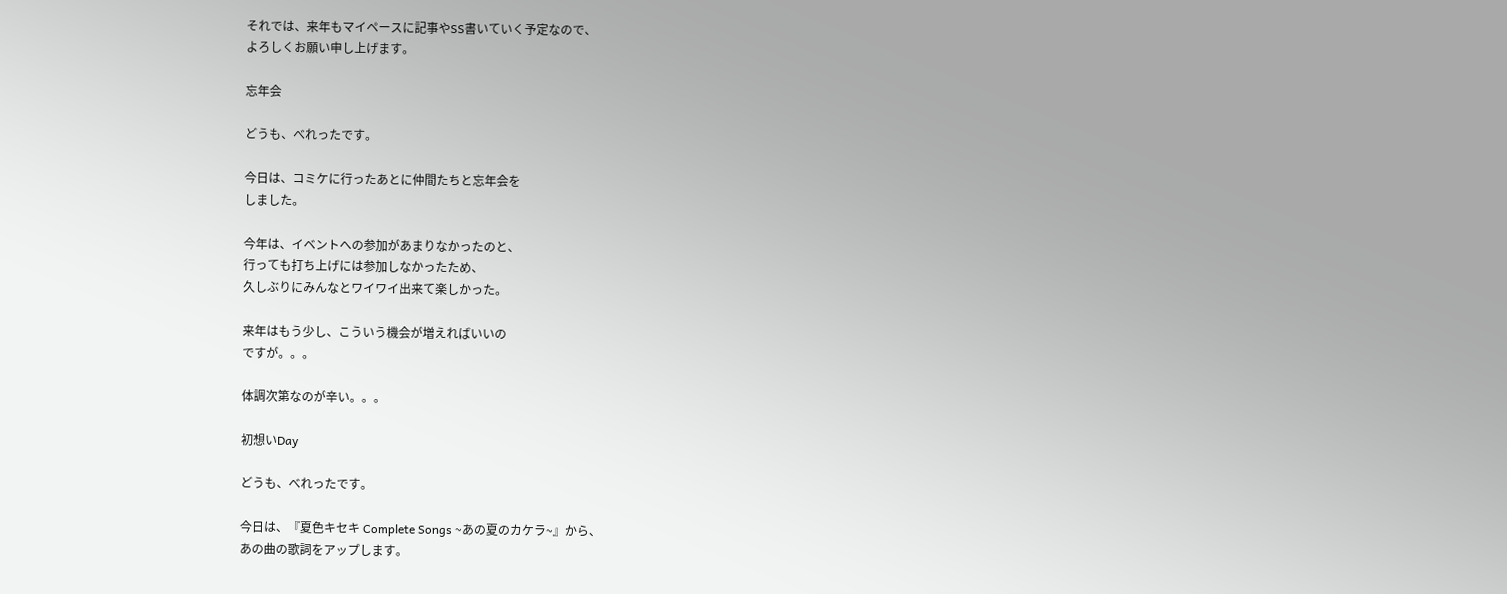それでは、来年もマイペースに記事やSS書いていく予定なので、
よろしくお願い申し上げます。

忘年会

どうも、べれったです。

今日は、コミケに行ったあとに仲間たちと忘年会を
しました。

今年は、イベントへの参加があまりなかったのと、
行っても打ち上げには参加しなかったため、
久しぶりにみんなとワイワイ出来て楽しかった。

来年はもう少し、こういう機会が増えればいいの
ですが。。。

体調次第なのが辛い。。。

初想いDay

どうも、べれったです。

今日は、『夏色キセキ Complete Songs ~あの夏のカケラ~』から、
あの曲の歌詞をアップします。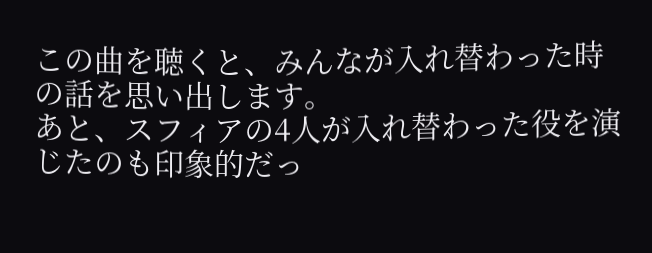この曲を聴くと、みんなが入れ替わった時の話を思い出します。
あと、スフィアの4人が入れ替わった役を演じたのも印象的だっ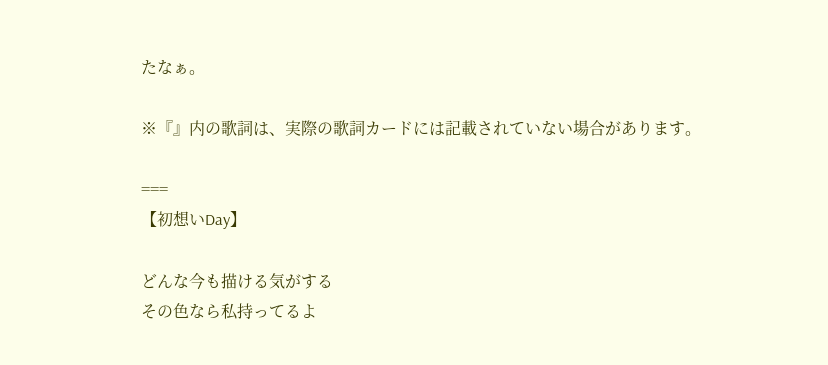たなぁ。

※『』内の歌詞は、実際の歌詞カードには記載されていない場合があります。

===
【初想いDay】

どんな今も描ける気がする
その色なら私持ってるよ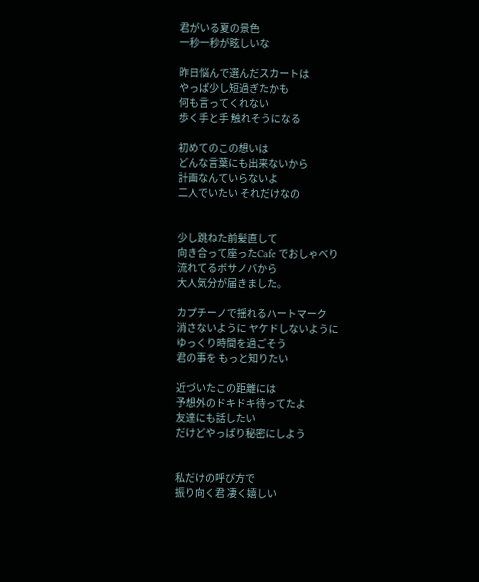君がいる夏の景色
一秒一秒が眩しいな

昨日悩んで選んだスカートは
やっぱ少し短過ぎたかも
何も言ってくれない
歩く手と手 触れそうになる

初めてのこの想いは
どんな言葉にも出来ないから
計画なんていらないよ
二人でいたい それだけなの


少し跳ねた前髪直して
向き合って座ったCafe でおしゃべり
流れてるボサノバから
大人気分が届きました。

カプチーノで揺れるハートマーク
消さないように ヤケドしないように
ゆっくり時間を過ごそう
君の事を もっと知りたい

近づいたこの距離には
予想外のドキドキ待ってたよ
友達にも話したい
だけどやっぱり秘密にしよう


私だけの呼び方で
振り向く君 凄く嬉しい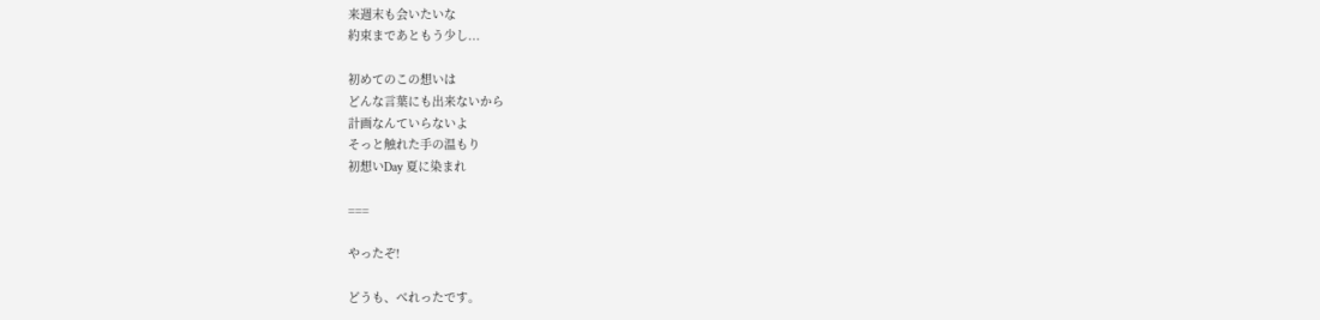来週末も会いたいな
約束まであともう少し...

初めてのこの想いは
どんな言葉にも出来ないから
計画なんていらないよ
そっと触れた手の温もり
初想いDay 夏に染まれ

===

やったぞ!

どうも、べれったです。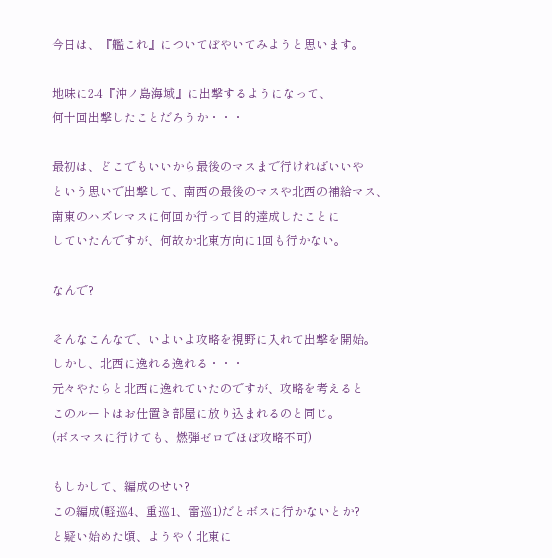今日は、『艦これ』についてぼやいてみようと思います。

地味に2-4『沖ノ島海域』に出撃するようになって、
何十回出撃したことだろうか・・・

最初は、どこでもいいから最後のマスまで行ければいいや
という思いで出撃して、南西の最後のマスや北西の補給マス、
南東のハズレマスに何回か行って目的達成したことに
していたんですが、何故か北東方向に1回も行かない。

なんで?

そんなこんなで、いよいよ攻略を視野に入れて出撃を開始。
しかし、北西に逸れる逸れる・・・
元々やたらと北西に逸れていたのですが、攻略を考えると
このルートはお仕置き部屋に放り込まれるのと同じ。
(ボスマスに行けても、燃弾ゼロでほぼ攻略不可)

もしかして、編成のせい?
この編成(軽巡4、重巡1、雷巡1)だとボスに行かないとか?
と疑い始めた頃、ようやく北東に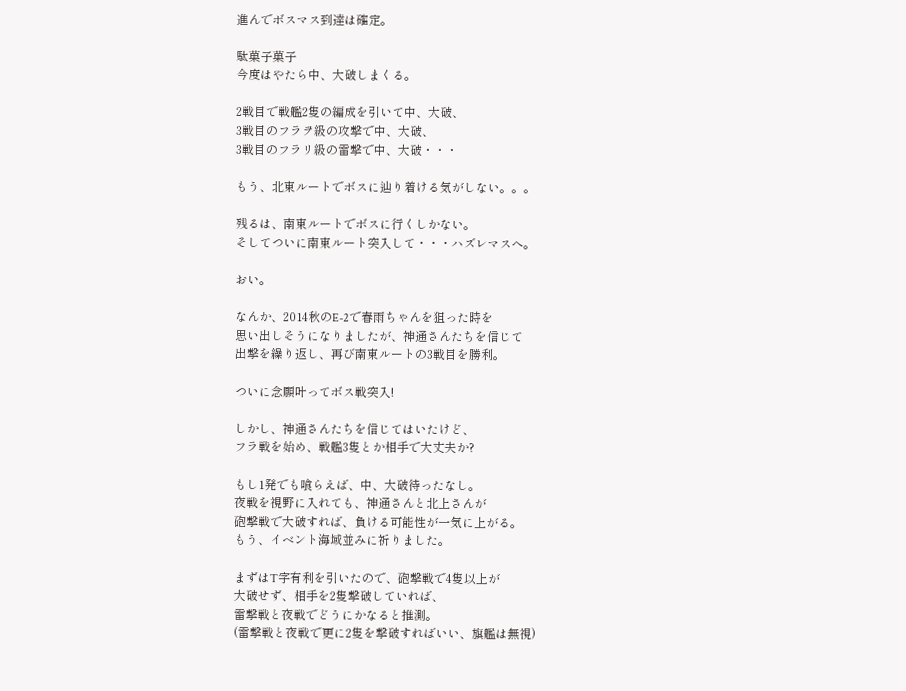進んでボスマス到達は確定。

駄菓子菓子
今度はやたら中、大破しまくる。

2戦目で戦艦2隻の編成を引いて中、大破、
3戦目のフラヲ級の攻撃で中、大破、
3戦目のフラリ級の雷撃で中、大破・・・

もう、北東ルートでボスに辿り着ける気がしない。。。

残るは、南東ルートでボスに行くしかない。
そしてついに南東ルート突入して・・・ハズレマスへ。

おい。

なんか、2014秋のE-2で春雨ちゃんを狙った時を
思い出しそうになりましたが、神通さんたちを信じて
出撃を繰り返し、再び南東ルートの3戦目を勝利。

ついに念願叶ってボス戦突入!

しかし、神通さんたちを信じてはいたけど、
フラ戦を始め、戦艦3隻とか相手で大丈夫か?

もし1発でも喰らえば、中、大破待ったなし。
夜戦を視野に入れても、神通さんと北上さんが
砲撃戦で大破すれば、負ける可能性が一気に上がる。
もう、イベント海域並みに祈りました。

まずはT字有利を引いたので、砲撃戦で4隻以上が
大破せず、相手を2隻撃破していれば、
雷撃戦と夜戦でどうにかなると推測。
(雷撃戦と夜戦で更に2隻を撃破すればいい、旗艦は無視)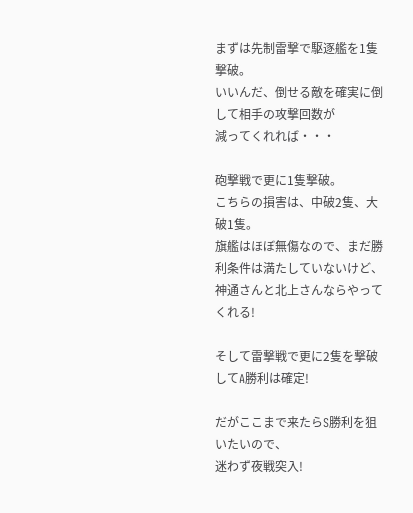まずは先制雷撃で駆逐艦を1隻撃破。
いいんだ、倒せる敵を確実に倒して相手の攻撃回数が
減ってくれれば・・・

砲撃戦で更に1隻撃破。
こちらの損害は、中破2隻、大破1隻。
旗艦はほぼ無傷なので、まだ勝利条件は満たしていないけど、
神通さんと北上さんならやってくれる!

そして雷撃戦で更に2隻を撃破してA勝利は確定!

だがここまで来たらS勝利を狙いたいので、
迷わず夜戦突入!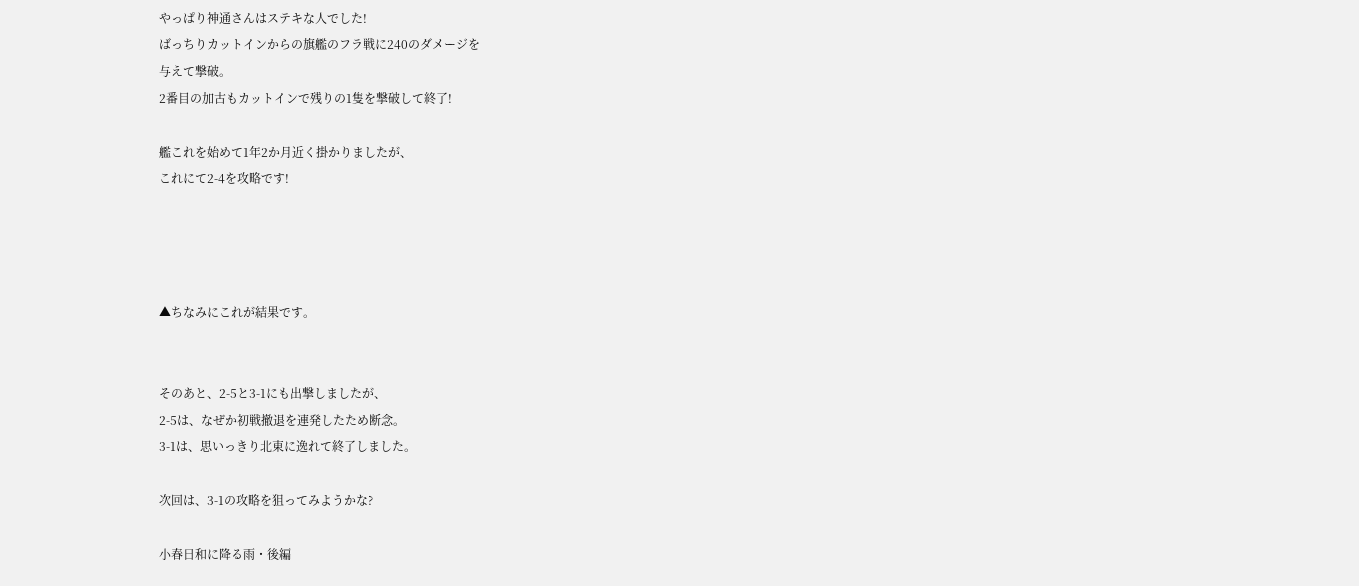やっぱり神通さんはステキな人でした!
ばっちりカットインからの旗艦のフラ戦に240のダメージを
与えて撃破。
2番目の加古もカットインで残りの1隻を撃破して終了!

艦これを始めて1年2か月近く掛かりましたが、
これにて2-4を攻略です!




▲ちなみにこれが結果です。


そのあと、2-5と3-1にも出撃しましたが、
2-5は、なぜか初戦撤退を連発したため断念。
3-1は、思いっきり北東に逸れて終了しました。

次回は、3-1の攻略を狙ってみようかな?

小春日和に降る雨・後編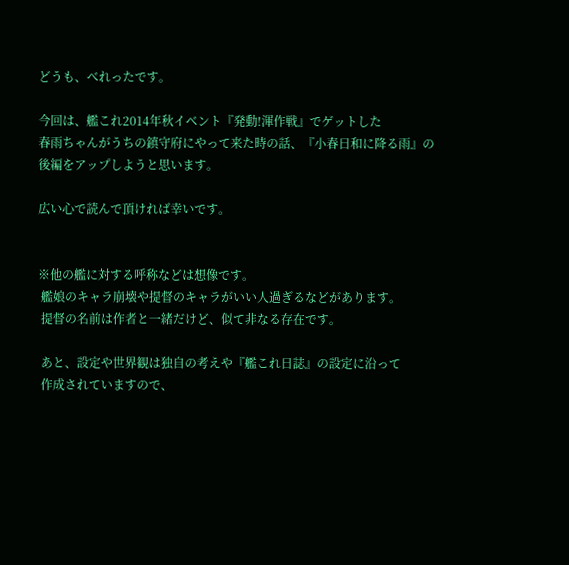どうも、べれったです。

今回は、艦これ2014年秋イベント『発動!渾作戦』でゲットした
春雨ちゃんがうちの鎮守府にやって来た時の話、『小春日和に降る雨』の
後編をアップしようと思います。

広い心で読んで頂ければ幸いです。


※他の艦に対する呼称などは想像です。
 艦娘のキャラ崩壊や提督のキャラがいい人過ぎるなどがあります。
 提督の名前は作者と一緒だけど、似て非なる存在です。

 あと、設定や世界観は独自の考えや『艦これ日誌』の設定に沿って
 作成されていますので、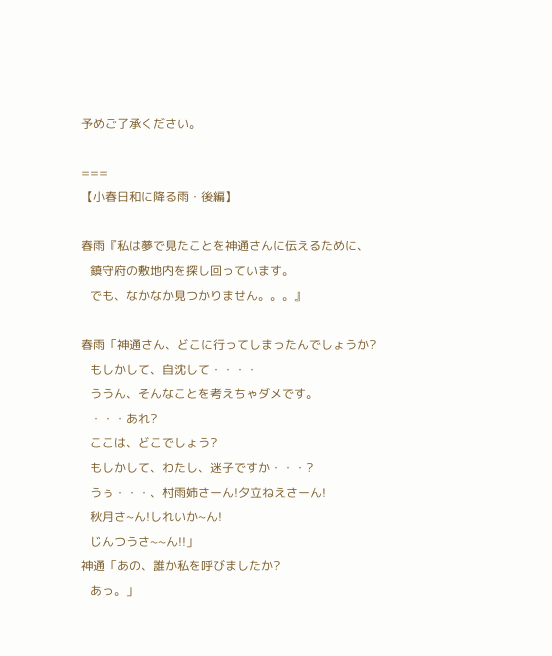予めご了承ください。

===
【小春日和に降る雨・後編】

春雨『私は夢で見たことを神通さんに伝えるために、
   鎮守府の敷地内を探し回っています。
   でも、なかなか見つかりません。。。』

春雨「神通さん、どこに行ってしまったんでしょうか?
   もしかして、自沈して・・・・
   ううん、そんなことを考えちゃダメです。
   ・・・あれ?
   ここは、どこでしょう?
   もしかして、わたし、迷子ですか・・・?
   うぅ・・・、村雨姉さーん!夕立ねえさーん!
   秋月さ~ん!しれいか~ん!
   じんつうさ~~ん!!」
神通「あの、誰か私を呼びましたか?
   あっ。」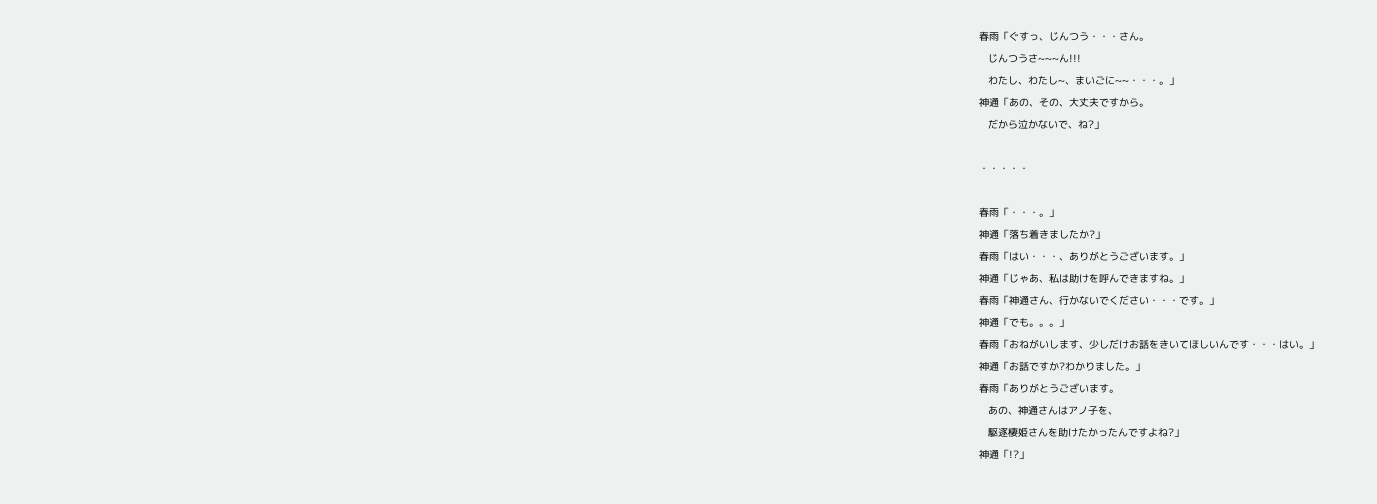春雨「ぐすっ、じんつう・・・さん。
   じんつうさ~~~ん!!!
   わたし、わたし~、まいごに~~・・・。」
神通「あの、その、大丈夫ですから。
   だから泣かないで、ね?」

・・・・・

春雨「・・・。」
神通「落ち着きましたか?」
春雨「はい・・・、ありがとうございます。」
神通「じゃあ、私は助けを呼んできますね。」
春雨「神通さん、行かないでください・・・です。」
神通「でも。。。」
春雨「おねがいします、少しだけお話をきいてほしいんです・・・はい。」
神通「お話ですか?わかりました。」
春雨「ありがとうございます。
   あの、神通さんはアノ子を、
   駆逐棲姫さんを助けたかったんですよね?」
神通「!?」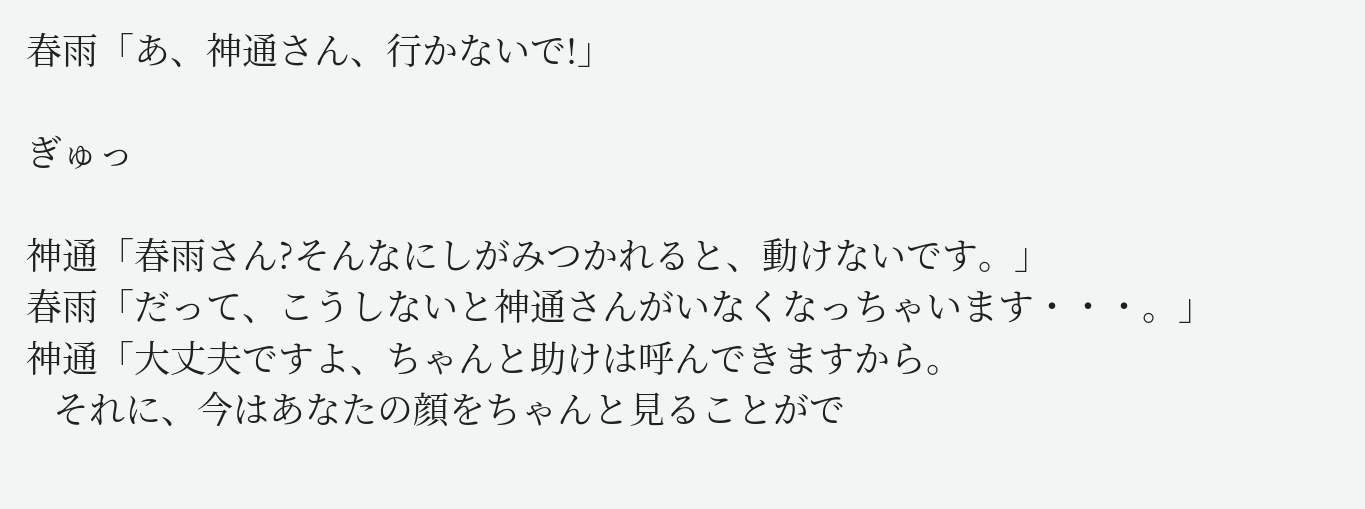春雨「あ、神通さん、行かないで!」

ぎゅっ

神通「春雨さん?そんなにしがみつかれると、動けないです。」
春雨「だって、こうしないと神通さんがいなくなっちゃいます・・・。」
神通「大丈夫ですよ、ちゃんと助けは呼んできますから。
   それに、今はあなたの顔をちゃんと見ることがで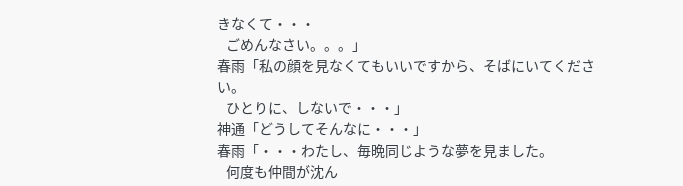きなくて・・・
   ごめんなさい。。。」
春雨「私の顔を見なくてもいいですから、そばにいてください。
   ひとりに、しないで・・・」
神通「どうしてそんなに・・・」
春雨「・・・わたし、毎晩同じような夢を見ました。
   何度も仲間が沈ん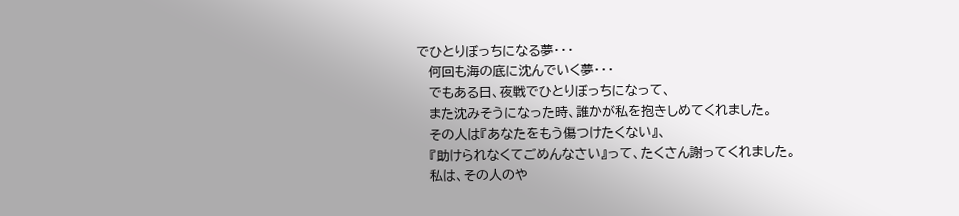でひとりぼっちになる夢・・・
   何回も海の底に沈んでいく夢・・・
   でもある日、夜戦でひとりぼっちになって、
   また沈みそうになった時、誰かが私を抱きしめてくれました。
   その人は『あなたをもう傷つけたくない』、
   『助けられなくてごめんなさい』って、たくさん謝ってくれました。
   私は、その人のや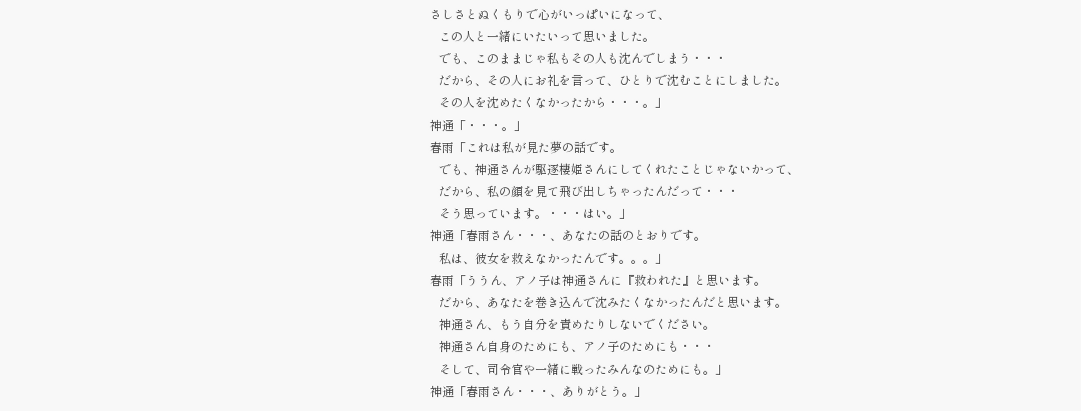さしさとぬくもりで心がいっぱいになって、
   この人と一緒にいたいって思いました。
   でも、このままじゃ私もその人も沈んでしまう・・・
   だから、その人にお礼を言って、ひとりで沈むことにしました。
   その人を沈めたくなかったから・・・。」
神通「・・・。」
春雨「これは私が見た夢の話です。
   でも、神通さんが駆逐棲姫さんにしてくれたことじゃないかって、
   だから、私の顔を見て飛び出しちゃったんだって・・・
   そう思っています。・・・はい。」
神通「春雨さん・・・、あなたの話のとおりです。
   私は、彼女を救えなかったんです。。。」
春雨「ううん、アノ子は神通さんに『救われた』と思います。
   だから、あなたを巻き込んで沈みたくなかったんだと思います。
   神通さん、もう自分を責めたりしないでください。
   神通さん自身のためにも、アノ子のためにも・・・
   そして、司令官や一緒に戦ったみんなのためにも。」
神通「春雨さん・・・、ありがとう。」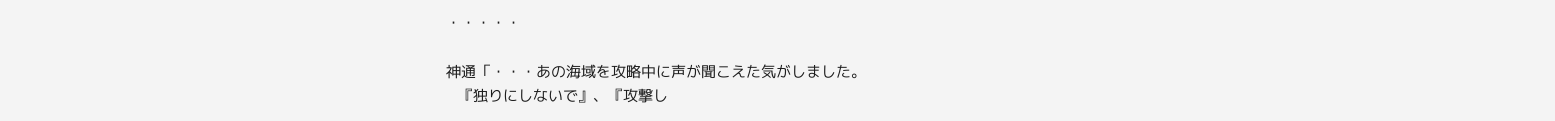・・・・・

神通「・・・あの海域を攻略中に声が聞こえた気がしました。
   『独りにしないで』、『攻撃し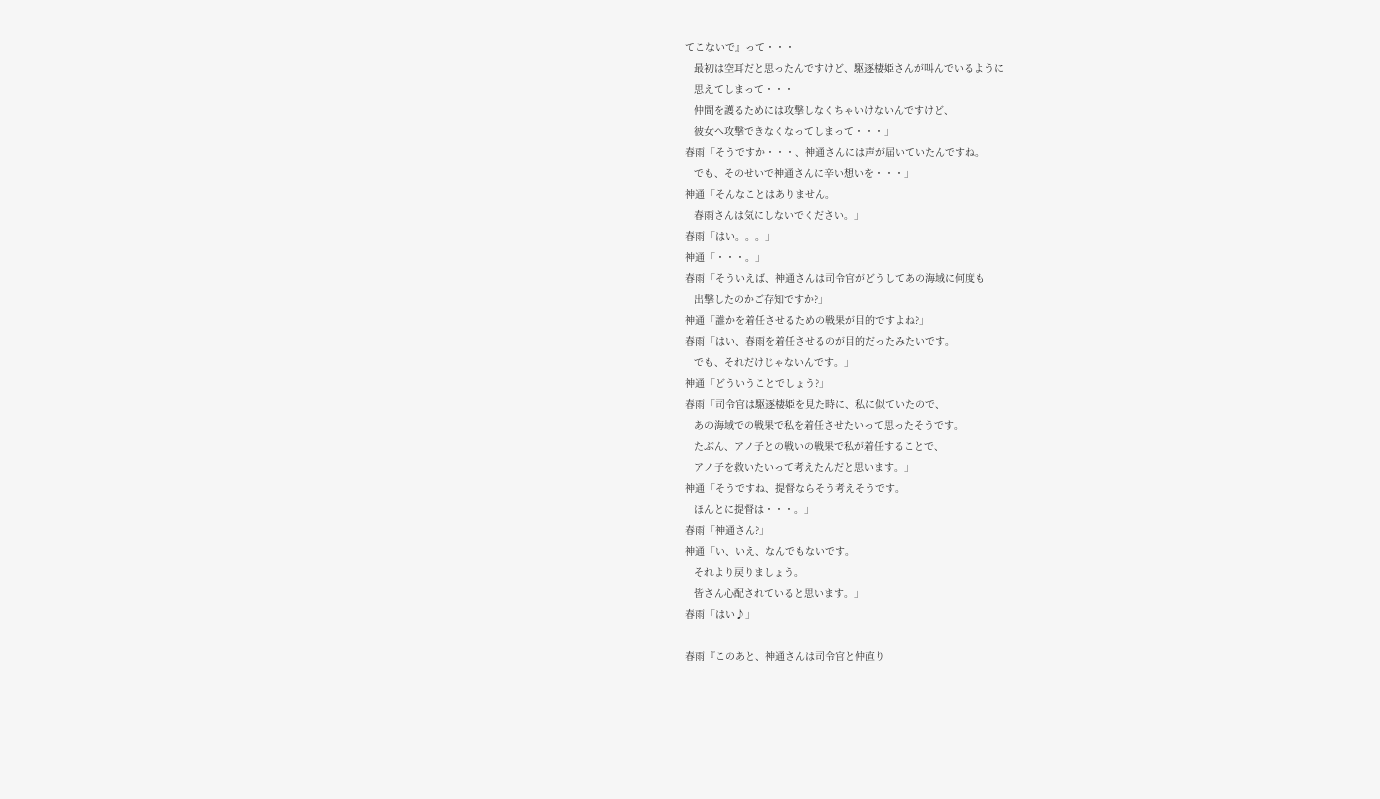てこないで』って・・・
   最初は空耳だと思ったんですけど、駆逐棲姫さんが叫んでいるように
   思えてしまって・・・
   仲間を護るためには攻撃しなくちゃいけないんですけど、
   彼女へ攻撃できなくなってしまって・・・」
春雨「そうですか・・・、神通さんには声が届いていたんですね。
   でも、そのせいで神通さんに辛い想いを・・・」
神通「そんなことはありません。
   春雨さんは気にしないでください。」
春雨「はい。。。」
神通「・・・。」
春雨「そういえば、神通さんは司令官がどうしてあの海域に何度も
   出撃したのかご存知ですか?」
神通「誰かを着任させるための戦果が目的ですよね?」
春雨「はい、春雨を着任させるのが目的だったみたいです。
   でも、それだけじゃないんです。」
神通「どういうことでしょう?」
春雨「司令官は駆逐棲姫を見た時に、私に似ていたので、
   あの海域での戦果で私を着任させたいって思ったそうです。
   たぶん、アノ子との戦いの戦果で私が着任することで、
   アノ子を救いたいって考えたんだと思います。」
神通「そうですね、提督ならそう考えそうです。
   ほんとに提督は・・・。」
春雨「神通さん?」
神通「い、いえ、なんでもないです。
   それより戻りましょう。
   皆さん心配されていると思います。」
春雨「はい♪」

春雨『このあと、神通さんは司令官と仲直り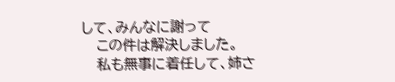して、みんなに謝って
   この件は解決しました。
   私も無事に着任して、姉さ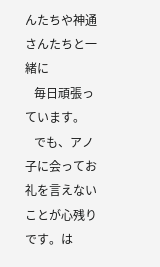んたちや神通さんたちと一緒に
   毎日頑張っています。
   でも、アノ子に会ってお礼を言えないことが心残りです。は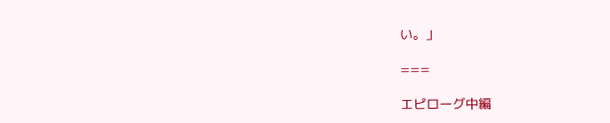い。」

===

エピローグ中編